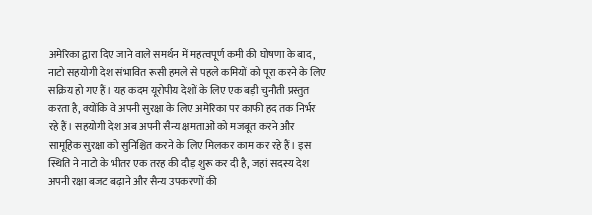अमेरिका द्वारा दिए जाने वाले समर्थन में महत्वपूर्ण कमी की घोषणा के बाद, नाटो सहयोगी देश संभावित रूसी हमले से पहले कमियों को पूरा करने के लिए सक्रिय हो गए हैं। यह कदम यूरोपीय देशों के लिए एक बड़ी चुनौती प्रस्तुत करता है, क्योंकि वे अपनी सुरक्षा के लिए अमेरिका पर काफी हद तक निर्भर रहे हैं। सहयोगी देश अब अपनी सैन्य क्षमताओं को मजबूत करने और सामूहिक सुरक्षा को सुनिश्चित करने के लिए मिलकर काम कर रहे हैं। इस स्थिति ने नाटो के भीतर एक तरह की दौड़ शुरू कर दी है, जहां सदस्य देश अपनी रक्षा बजट बढ़ाने और सैन्य उपकरणों की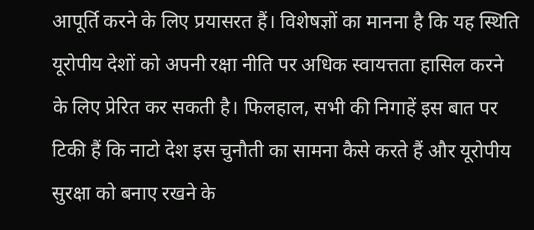आपूर्ति करने के लिए प्रयासरत हैं। विशेषज्ञों का मानना है कि यह स्थिति यूरोपीय देशों को अपनी रक्षा नीति पर अधिक स्वायत्तता हासिल करने के लिए प्रेरित कर सकती है। फिलहाल, सभी की निगाहें इस बात पर टिकी हैं कि नाटो देश इस चुनौती का सामना कैसे करते हैं और यूरोपीय सुरक्षा को बनाए रखने के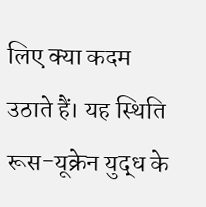लिए क्या कदम उठाते हैं। यह स्थिति रूस-यूक्रेन युद्ध के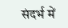संदर्भ में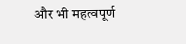और भी महत्वपूर्ण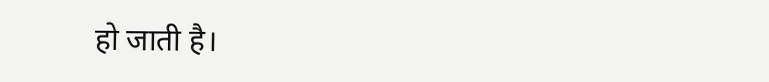हो जाती है।